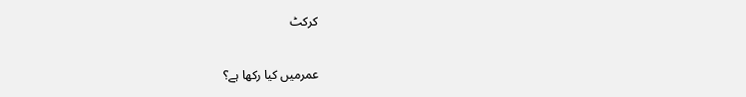کرکٹ

عمرمیں کیا رکھا ہے؟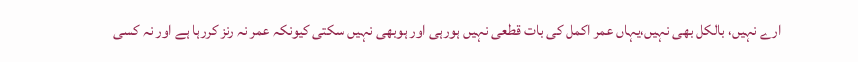ارے نہیں، بالکل بھی نہیں،یہاں عمر اکمل کی بات قطعی نہیں ہورہی اور ہوبھی نہیں سکتی کیونکہ عمر نہ رنز کررہا ہے اور نہ کسی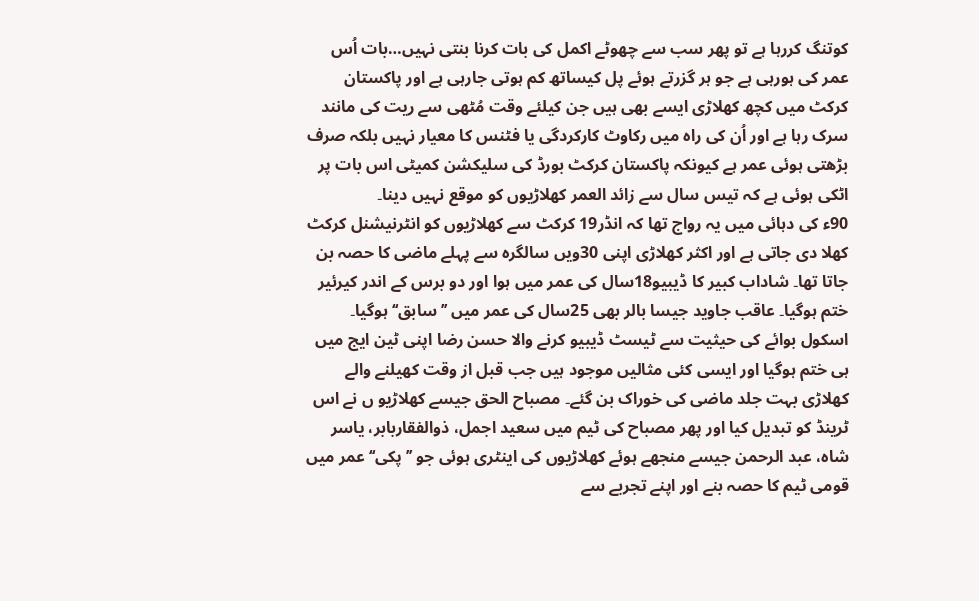کوتنگ کررہا ہے تو پھر سب سے چھوٹے اکمل کی بات کرنا بنتی نہیں…بات اُس عمر کی ہورہی ہے جو ہر گزرتے ہوئے پل کیساتھ کم ہوتی جارہی ہے اور پاکستان کرکٹ میں کچھ کھلاڑی ایسے بھی ہیں جن کیلئے وقت مُٹھی سے ریت کی مانند سرک رہا ہے اور اُن کی راہ میں رکاوٹ کارکردگی یا فٹنس کا معیار نہیں بلکہ صرف بڑھتی ہوئی عمر ہے کیونکہ پاکستان کرکٹ بورڈ کی سلیکشن کمیٹی اس بات پر اٹکی ہوئی ہے کہ تیس سال سے زائد العمر کھلاڑیوں کو موقع نہیں دینا۔
90ء کی دہائی میں یہ رواج تھا کہ انڈر19 کرکٹ سے کھلاڑیوں کو انٹرنیشنل کرکٹ کھلا دی جاتی ہے اور اکثر کھلاڑی اپنی 30ویں سالگرہ سے پہلے ماضی کا حصہ بن جاتا تھا۔ شاداب کبیر کا ڈیبیو18سال کی عمر میں ہوا اور دو برس کے اندر کیرئیر ختم ہوگیا۔ عاقب جاوید جیسا بالر بھی 25سال کی عمر میں ’’سابق‘‘ ہوگیا۔ اسکول بوائے کی حیثیت سے ٹیسٹ ڈیبیو کرنے والا حسن رضا اپنی ٹین ایج میں ہی ختم ہوگیا اور ایسی کئی مثالیں موجود ہیں جب قبل از وقت کھیلنے والے کھلاڑی بہت جلد ماضی کی خوراک بن گئے۔ مصباح الحق جیسے کھلاڑیو ں نے اس ٹرینڈ کو تبدیل کیا اور پھر مصباح کی ٹیم میں سعید اجمل، ذوالفقاربابر، یاسر شاہ، عبد الرحمن جیسے منجھے ہوئے کھلاڑیوں کی اینٹری ہوئی جو ’’پکی‘‘ عمر میں قومی ٹیم کا حصہ بنے اور اپنے تجربے سے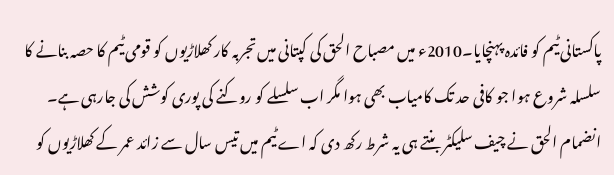پاکستانی ٹیم کو فائدہ پہنچایا۔2010ء میں مصباح الحق کی کپتانی میں تجربہ کار کھلاڑیوں کو قومی ٹیم کا حصہ بنانے کا سلسلہ شروع ہوا جو کافی حد تک کامیاب بھی ہوا مگر اب سلسلے کو روکنے کی پوری کوشش کی جارہی ہے۔
انضمام الحق نے چیف سلیکٹر بنتے ہی یہ شرط رکھ دی کہ اے ٹیم میں تیس سال سے زائد عمر کے کھلاڑیوں کو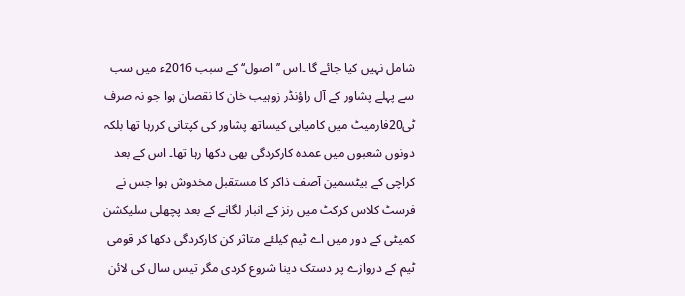شامل نہیں کیا جائے گا ۔اس ’’اصول‘‘ کے سبب 2016ء میں سب سے پہلے پشاور کے آل راؤنڈر زوہیب خان کا نقصان ہوا جو نہ صرف ٹی20فارمیٹ میں کامیابی کیساتھ پشاور کی کپتانی کررہا تھا بلکہ دونوں شعبوں میں عمدہ کارکردگی بھی دکھا رہا تھا۔ اس کے بعد کراچی کے بیٹسمین آصف ذاکر کا مستقبل مخدوش ہوا جس نے فرسٹ کلاس کرکٹ میں رنز کے انبار لگانے کے بعد پچھلی سلیکشن کمیٹی کے دور میں اے ٹیم کیلئے متاثر کن کارکردگی دکھا کر قومی ٹیم کے دروازے پر دستک دینا شروع کردی مگر تیس سال کی لائن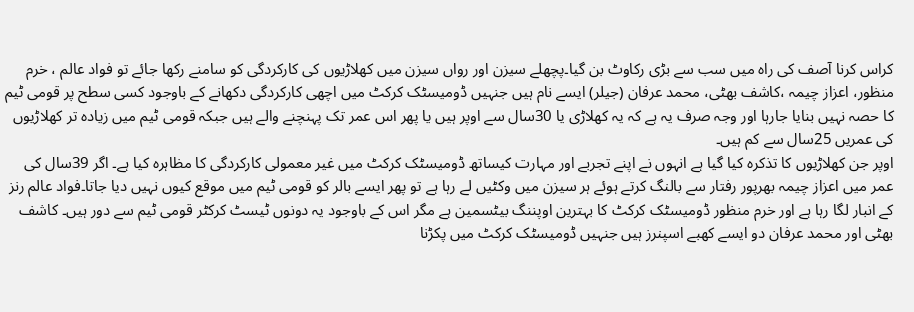کراس کرنا آصف کی راہ میں سب سے بڑی رکاوٹ بن گیا۔پچھلے سیزن اور رواں سیزن میں کھلاڑیوں کی کارکردگی کو سامنے رکھا جائے تو فواد عالم ، خرم منظور، اعزاز چیمہ ،کاشف بھٹی، محمد عرفان (جیلر) ایسے نام ہیں جنہیں ڈومیسٹک کرکٹ میں اچھی کارکردگی دکھانے کے باوجود کسی سطح پر قومی ٹیم کا حصہ نہیں بنایا جارہا اور وجہ صرف یہ ہے کہ یہ کھلاڑی یا 30سال سے اوپر ہیں یا پھر اس عمر تک پہنچنے والے ہیں جبکہ قومی ٹیم میں زیادہ تر کھلاڑیوں کی عمریں 25سال سے کم ہیں۔
اوپر جن کھلاڑیوں کا تذکرہ کیا گیا ہے انہوں نے اپنے تجربے اور مہارت کیساتھ ڈومیسٹک کرکٹ میں غیر معمولی کارکردگی کا مظاہرہ کیا ہے۔ اگر 39سال کی عمر میں اعزاز چیمہ بھرپور رفتار سے بالنگ کرتے ہوئے ہر سیزن میں وکٹیں لے رہا ہے تو پھر ایسے بالر کو قومی ٹیم میں موقع کیوں نہیں دیا جاتا۔فواد عالم رنز کے انبار لگا رہا ہے اور خرم منظور ڈومیسٹک کرکٹ کا بہترین اوپننگ بیٹسمین ہے مگر اس کے باوجود یہ دونوں ٹیسٹ کرکٹر قومی ٹیم سے دور ہیں۔ کاشف بھٹی اور محمد عرفان دو ایسے کھبے اسپنرز ہیں جنہیں ڈومیسٹک کرکٹ میں پکڑنا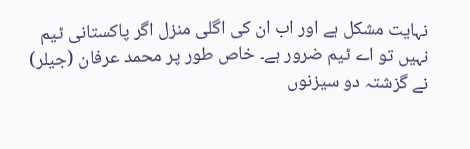نہایت مشکل ہے اور اب ان کی اگلی منزل اگر پاکستانی ٹیم نہیں تو اے ٹیم ضرور ہے۔ خاص طور پر محمد عرفان (جیلر) نے گزشتہ دو سیزنوں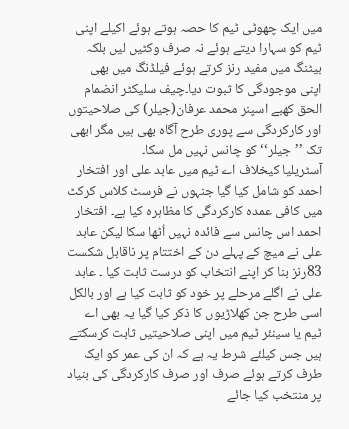میں ایک چھوٹی ٹیم کا حصہ ہوتے ہوئے اکیلے اپنی ٹیم کو سہارا دیتے ہوئے نہ صرف وکٹیں لیں بلکہ بیٹنگ میں مفید رنز کرتے ہوئے فیلڈنگ میں بھی اپنی موجودگی کا ثبوت دیا۔چیف سلیکٹر انضمام الحق کھبے اسپنر محمد عرفان(جیلر) کی صلاحیتوں اور کارکردگی سے پوری طرح آگاہ بھی ہیں مگر ابھی تک ’’جیلر‘‘ کو چانس نہیں مل سکا۔
آسٹریلیا کیخلاف اے ٹیم میں عابد علی اور افتخار احمد کو شامل کیا گیا جنہوں نے فرسٹ کلاس کرکٹ میں کافی عمدہ کارکردگی کا مظاہرہ کیا ہے۔ افتخار احمد اس چانس سے فائدہ نہیں اُٹھا سکا لیکن عابد علی نے میچ کے پہلے دن کے اختتام پر ناقابل شکست 83رنز بنا کر اپنے انتخاب کو درست ثابت کیا ۔ عابد علی نے اگلے مرحلے پر خود کو ثابت کیا ہے اور بالکل اسی طرح جن کھلاڑیوں کا ذکر کیا گیا یہ بھی اے ٹیم یا سینئر ٹیم میں اپنی صلاحیتیں ثابت کرسکتے ہیں جس کیلئے شرط یہ ہے کہ ان کی عمر کو ایک طرف کرتے ہوئے صرف اور صرف کارکردگی کی بنیاد پر منتخب کیا جائے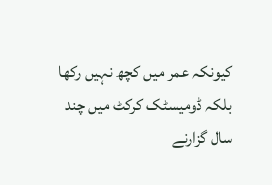کیونکہ عمر میں کچھ نہیں رکھا بلکہ ڈومیسٹک کرکٹ میں چند سال گزارنے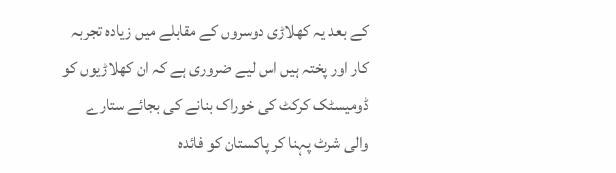کے بعد یہ کھلاڑی دوسروں کے مقابلے میں زیادہ تجربہ کار اور پختہ ہیں اس لیے ضروری ہے کہ ان کھلاڑیوں کو ڈومیسٹک کرکٹ کی خوراک بنانے کی بجائے ستارے والی شرٹ پہنا کر پاکستان کو فائدہ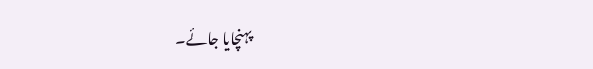پہنچایا جائے۔